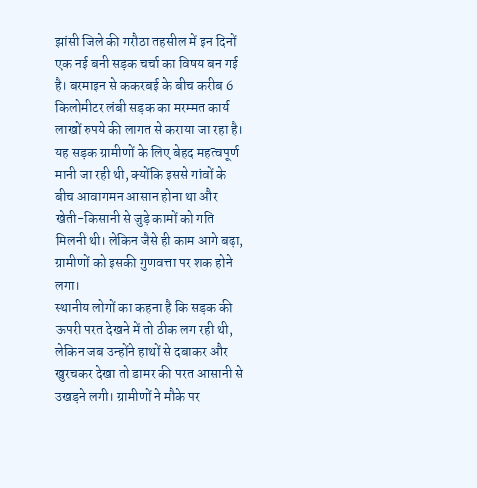झांसी जिले की गरौठा तहसील में इन दिनों एक नई बनी सड़क चर्चा का विषय बन गई है। बरमाइन से ककरबई के बीच करीब 6 किलोमीटर लंबी सड़क का मरम्मत कार्य लाखों रुपये की लागत से कराया जा रहा है। यह सड़क ग्रामीणों के लिए बेहद महत्वपूर्ण मानी जा रही थी, क्योंकि इससे गांवों के बीच आवागमन आसान होना था और खेती-किसानी से जुड़े कामों को गति मिलनी थी। लेकिन जैसे ही काम आगे बढ़ा, ग्रामीणों को इसकी गुणवत्ता पर शक होने लगा।
स्थानीय लोगों का कहना है कि सड़क की ऊपरी परत देखने में तो ठीक लग रही थी, लेकिन जब उन्होंने हाथों से दबाकर और खुरचकर देखा तो डामर की परत आसानी से उखड़ने लगी। ग्रामीणों ने मौके पर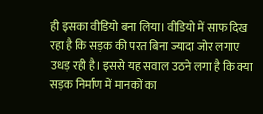ही इसका वीडियो बना लिया। वीडियो में साफ दिख रहा है कि सड़क की परत बिना ज्यादा जोर लगाए उधड़ रही है। इससे यह सवाल उठने लगा है कि क्या सड़क निर्माण में मानकों का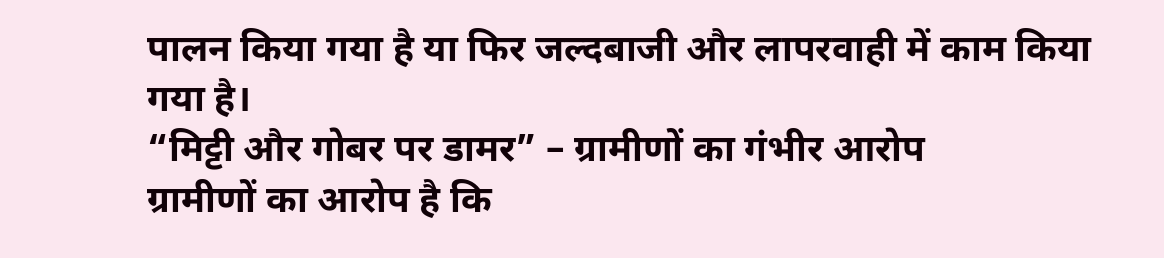पालन किया गया है या फिर जल्दबाजी और लापरवाही में काम किया गया है।
“मिट्टी और गोबर पर डामर” – ग्रामीणों का गंभीर आरोप
ग्रामीणों का आरोप है कि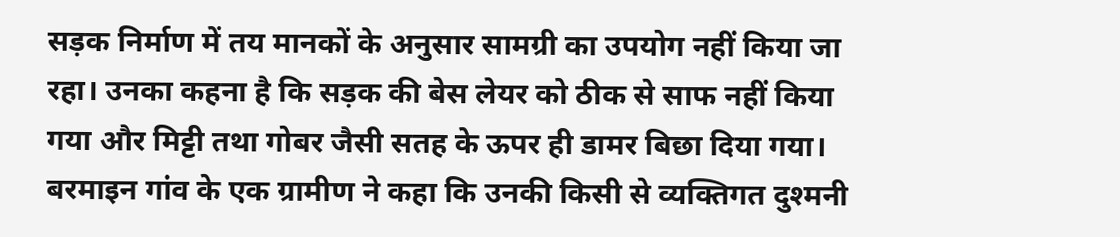सड़क निर्माण में तय मानकों के अनुसार सामग्री का उपयोग नहीं किया जा रहा। उनका कहना है कि सड़क की बेस लेयर को ठीक से साफ नहीं किया गया और मिट्टी तथा गोबर जैसी सतह के ऊपर ही डामर बिछा दिया गया। बरमाइन गांव के एक ग्रामीण ने कहा कि उनकी किसी से व्यक्तिगत दुश्मनी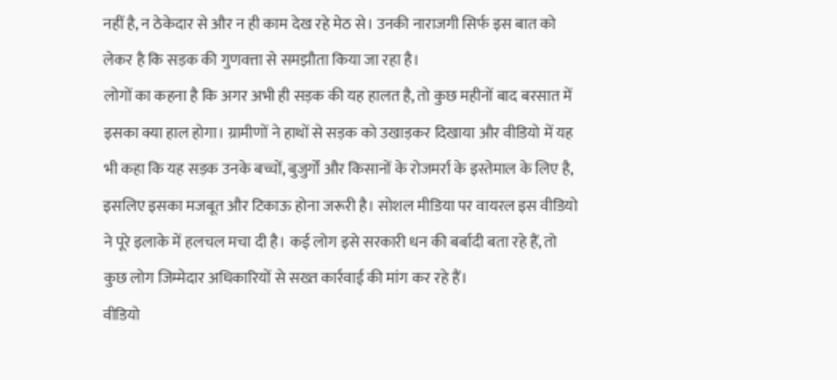नहीं है, न ठेकेदार से और न ही काम देख रहे मेठ से। उनकी नाराजगी सिर्फ इस बात को लेकर है कि सड़क की गुणवत्ता से समझौता किया जा रहा है।
लोगों का कहना है कि अगर अभी ही सड़क की यह हालत है, तो कुछ महीनों बाद बरसात में इसका क्या हाल होगा। ग्रामीणों ने हाथों से सड़क को उखाड़कर दिखाया और वीडियो में यह भी कहा कि यह सड़क उनके बच्चों, बुजुर्गों और किसानों के रोजमर्रा के इस्तेमाल के लिए है, इसलिए इसका मजबूत और टिकाऊ होना जरूरी है। सोशल मीडिया पर वायरल इस वीडियो ने पूरे इलाके में हलचल मचा दी है। कई लोग इसे सरकारी धन की बर्बादी बता रहे हैं, तो कुछ लोग जिम्मेदार अधिकारियों से सख्त कार्रवाई की मांग कर रहे हैं।
वीडियो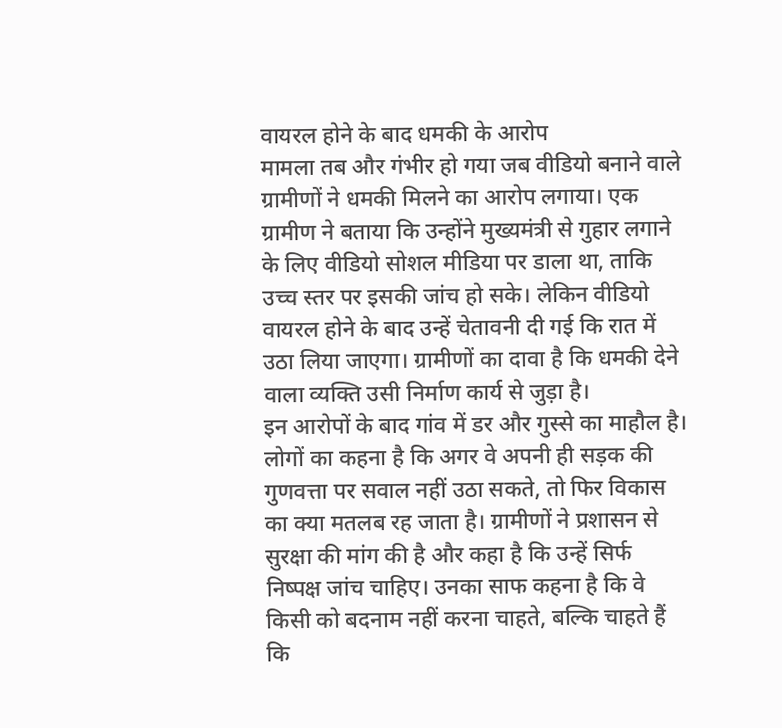वायरल होने के बाद धमकी के आरोप
मामला तब और गंभीर हो गया जब वीडियो बनाने वाले ग्रामीणों ने धमकी मिलने का आरोप लगाया। एक ग्रामीण ने बताया कि उन्होंने मुख्यमंत्री से गुहार लगाने के लिए वीडियो सोशल मीडिया पर डाला था, ताकि उच्च स्तर पर इसकी जांच हो सके। लेकिन वीडियो वायरल होने के बाद उन्हें चेतावनी दी गई कि रात में उठा लिया जाएगा। ग्रामीणों का दावा है कि धमकी देने वाला व्यक्ति उसी निर्माण कार्य से जुड़ा है।
इन आरोपों के बाद गांव में डर और गुस्से का माहौल है। लोगों का कहना है कि अगर वे अपनी ही सड़क की गुणवत्ता पर सवाल नहीं उठा सकते, तो फिर विकास का क्या मतलब रह जाता है। ग्रामीणों ने प्रशासन से सुरक्षा की मांग की है और कहा है कि उन्हें सिर्फ निष्पक्ष जांच चाहिए। उनका साफ कहना है कि वे किसी को बदनाम नहीं करना चाहते, बल्कि चाहते हैं कि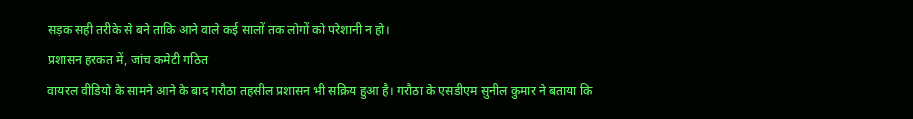सड़क सही तरीके से बने ताकि आने वाले कई सालों तक लोगों को परेशानी न हो।
प्रशासन हरकत में, जांच कमेटी गठित
वायरल वीडियो के सामने आने के बाद गरौठा तहसील प्रशासन भी सक्रिय हुआ है। गरौठा के एसडीएम सुनील कुमार ने बताया कि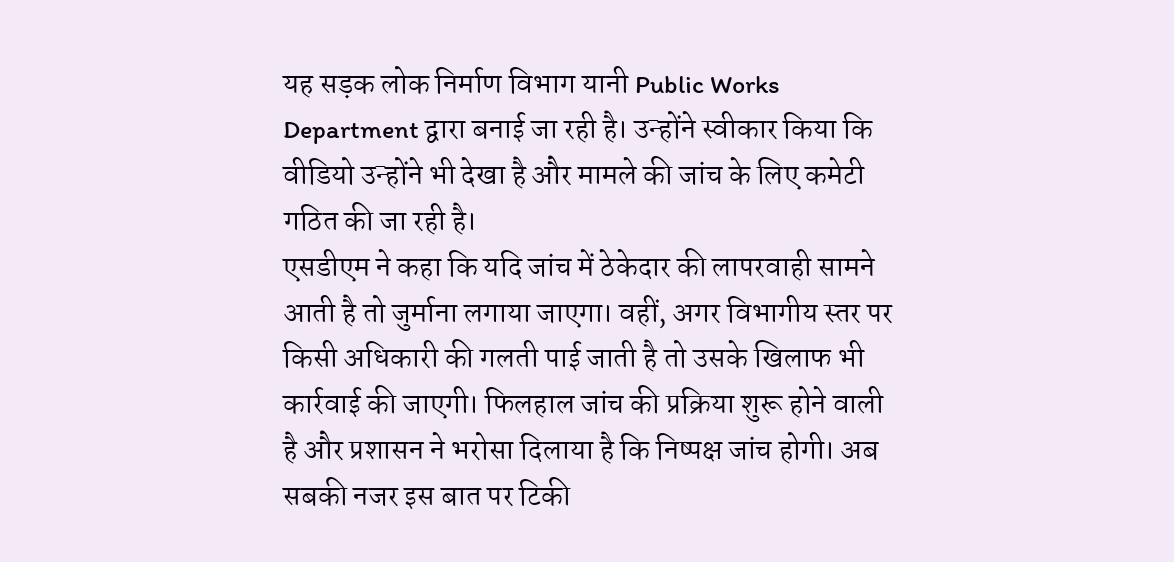यह सड़क लोक निर्माण विभाग यानी Public Works Department द्वारा बनाई जा रही है। उन्होंने स्वीकार किया कि वीडियो उन्होंने भी देखा है और मामले की जांच के लिए कमेटी गठित की जा रही है।
एसडीएम ने कहा कि यदि जांच में ठेकेदार की लापरवाही सामने आती है तो जुर्माना लगाया जाएगा। वहीं, अगर विभागीय स्तर पर किसी अधिकारी की गलती पाई जाती है तो उसके खिलाफ भी कार्रवाई की जाएगी। फिलहाल जांच की प्रक्रिया शुरू होने वाली है और प्रशासन ने भरोसा दिलाया है कि निष्पक्ष जांच होगी। अब सबकी नजर इस बात पर टिकी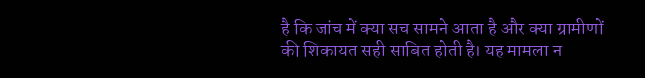है कि जांच में क्या सच सामने आता है और क्या ग्रामीणों की शिकायत सही साबित होती है। यह मामला न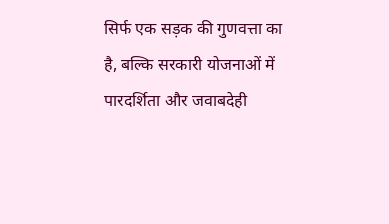सिर्फ एक सड़क की गुणवत्ता का है, बल्कि सरकारी योजनाओं में पारदर्शिता और जवाबदेही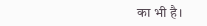का भी है।